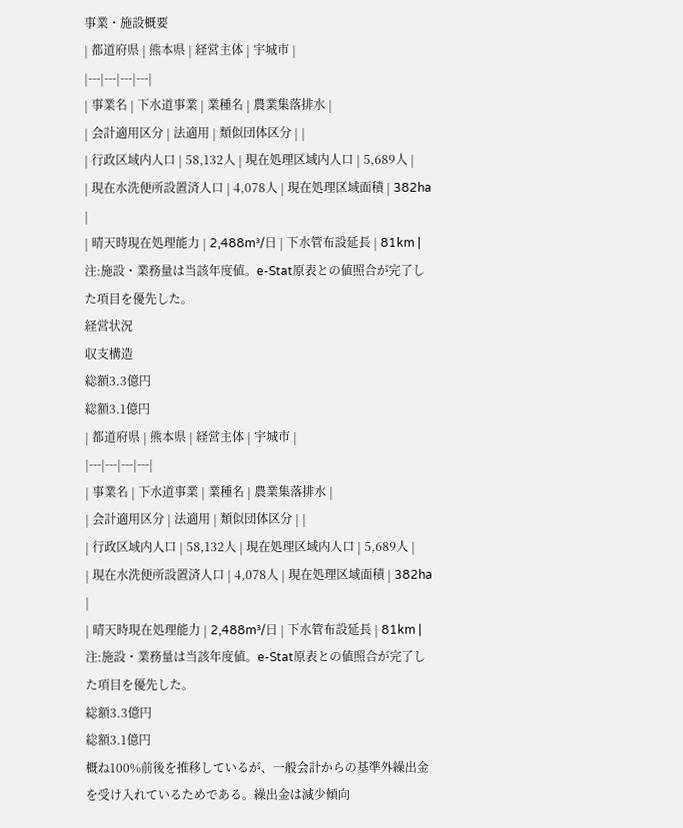事業・施設概要
| 都道府県 | 熊本県 | 経営主体 | 宇城市 |
|---|---|---|---|
| 事業名 | 下水道事業 | 業種名 | 農業集落排水 |
| 会計適用区分 | 法適用 | 類似団体区分 | |
| 行政区域内人口 | 58,132人 | 現在処理区域内人口 | 5,689人 |
| 現在水洗便所設置済人口 | 4,078人 | 現在処理区域面積 | 382ha |
| 晴天時現在処理能力 | 2,488m³/日 | 下水管布設延長 | 81km |
注:施設・業務量は当該年度値。e-Stat原表との値照合が完了した項目を優先した。
経営状況
収支構造
総額3.3億円
総額3.1億円
| 都道府県 | 熊本県 | 経営主体 | 宇城市 |
|---|---|---|---|
| 事業名 | 下水道事業 | 業種名 | 農業集落排水 |
| 会計適用区分 | 法適用 | 類似団体区分 | |
| 行政区域内人口 | 58,132人 | 現在処理区域内人口 | 5,689人 |
| 現在水洗便所設置済人口 | 4,078人 | 現在処理区域面積 | 382ha |
| 晴天時現在処理能力 | 2,488m³/日 | 下水管布設延長 | 81km |
注:施設・業務量は当該年度値。e-Stat原表との値照合が完了した項目を優先した。
総額3.3億円
総額3.1億円
概ね100%前後を推移しているが、一般会計からの基準外繰出金を受け入れているためである。繰出金は減少傾向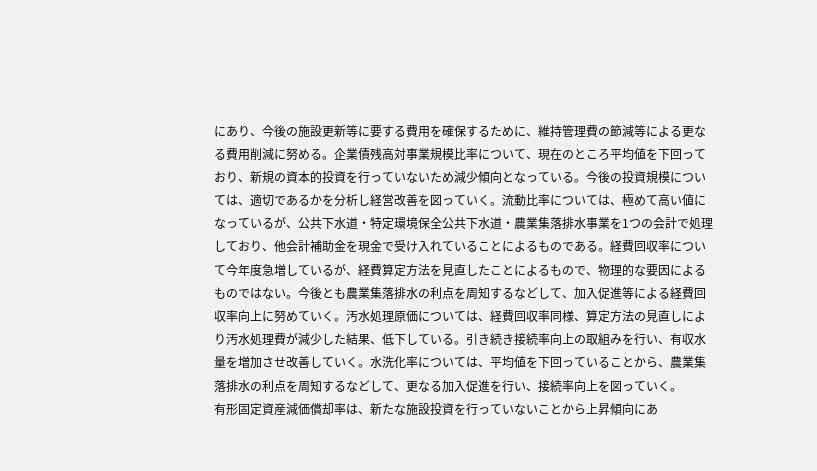にあり、今後の施設更新等に要する費用を確保するために、維持管理費の節減等による更なる費用削減に努める。企業債残高対事業規模比率について、現在のところ平均値を下回っており、新規の資本的投資を行っていないため減少傾向となっている。今後の投資規模については、適切であるかを分析し経営改善を図っていく。流動比率については、極めて高い値になっているが、公共下水道・特定環境保全公共下水道・農業集落排水事業を1つの会計で処理しており、他会計補助金を現金で受け入れていることによるものである。経費回収率について今年度急増しているが、経費算定方法を見直したことによるもので、物理的な要因によるものではない。今後とも農業集落排水の利点を周知するなどして、加入促進等による経費回収率向上に努めていく。汚水処理原価については、経費回収率同様、算定方法の見直しにより汚水処理費が減少した結果、低下している。引き続き接続率向上の取組みを行い、有収水量を増加させ改善していく。水洗化率については、平均値を下回っていることから、農業集落排水の利点を周知するなどして、更なる加入促進を行い、接続率向上を図っていく。
有形固定資産減価償却率は、新たな施設投資を行っていないことから上昇傾向にあ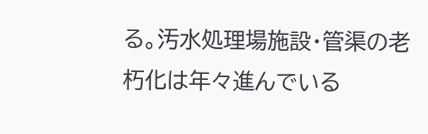る。汚水処理場施設・管渠の老朽化は年々進んでいる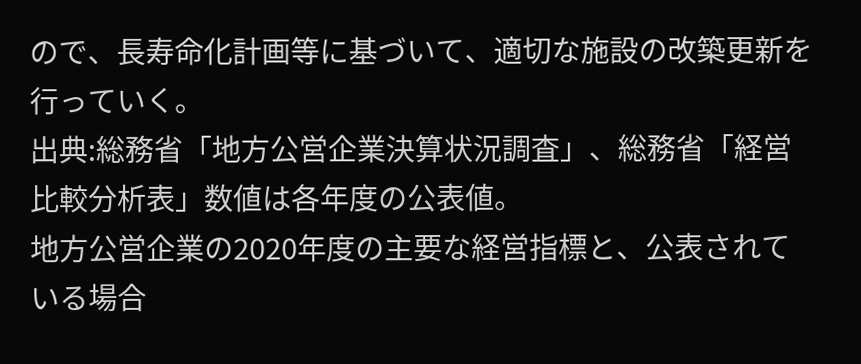ので、長寿命化計画等に基づいて、適切な施設の改築更新を行っていく。
出典:総務省「地方公営企業決算状況調査」、総務省「経営比較分析表」数値は各年度の公表値。
地方公営企業の2020年度の主要な経営指標と、公表されている場合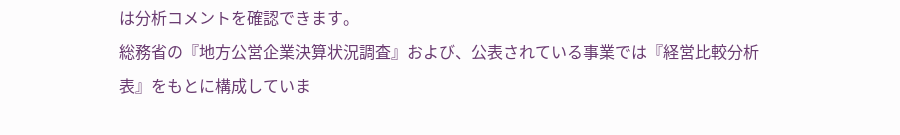は分析コメントを確認できます。
総務省の『地方公営企業決算状況調査』および、公表されている事業では『経営比較分析表』をもとに構成していま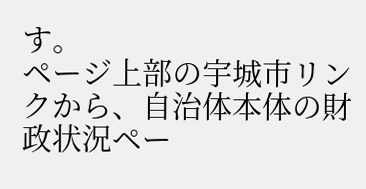す。
ページ上部の宇城市リンクから、自治体本体の財政状況ペー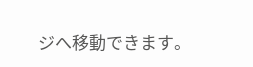ジへ移動できます。